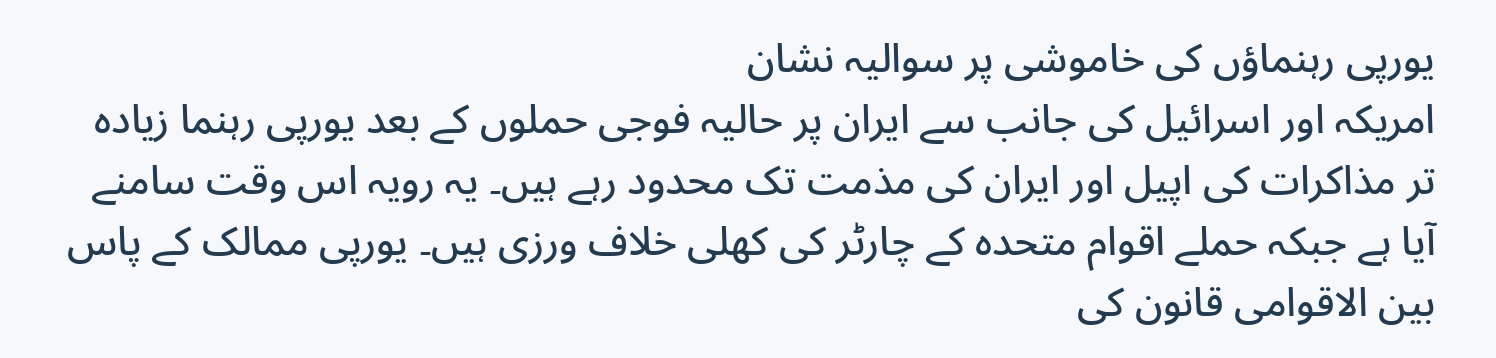یورپی رہنماؤں کی خاموشی پر سوالیہ نشان
امریکہ اور اسرائیل کی جانب سے ایران پر حالیہ فوجی حملوں کے بعد یورپی رہنما زیادہ تر مذاکرات کی اپیل اور ایران کی مذمت تک محدود رہے ہیں۔ یہ رویہ اس وقت سامنے آیا ہے جبکہ حملے اقوام متحدہ کے چارٹر کی کھلی خلاف ورزی ہیں۔ یورپی ممالک کے پاس بین الاقوامی قانون کی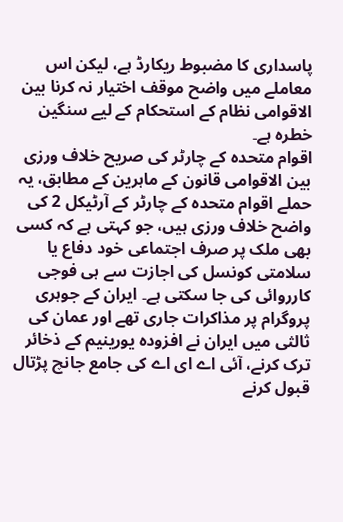پاسداری کا مضبوط ریکارڈ ہے، لیکن اس معاملے میں واضح موقف اختیار نہ کرنا بین الاقوامی نظام کے استحکام کے لیے سنگین خطرہ ہے۔
اقوام متحدہ کے چارٹر کی صریح خلاف ورزی
بین الاقوامی قانون کے ماہرین کے مطابق، یہ حملے اقوام متحدہ کے چارٹر کے آرٹیکل 2 کی واضح خلاف ورزی ہیں، جو کہتی ہے کہ کسی بھی ملک پر صرف اجتماعی خود دفاع یا سلامتی کونسل کی اجازت سے ہی فوجی کارروائی کی جا سکتی ہے۔ ایران کے جوہری پروگرام پر مذاکرات جاری تھے اور عمان کی ثالثی میں ایران نے افزودہ یورینیم کے ذخائر ترک کرنے، آئی اے ای اے کی جامع جانچ پڑتال قبول کرنے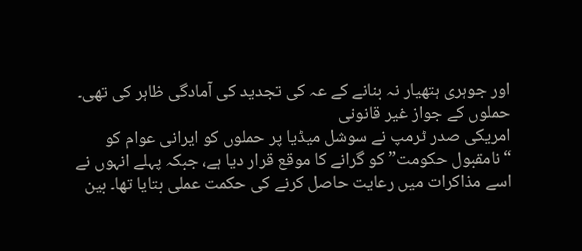اور جوہری ہتھیار نہ بنانے کے عہ کی تجدید کی آمادگی ظاہر کی تھی۔
حملوں کے جواز غیر قانونی
امریکی صدر ٹرمپ نے سوشل میڈیا پر حملوں کو ایرانی عوام کو “نامقبول حکومت” کو گرانے کا موقع قرار دیا ہے، جبکہ پہلے انہوں نے اسے مذاکرات میں رعایت حاصل کرنے کی حکمت عملی بتایا تھا۔ بین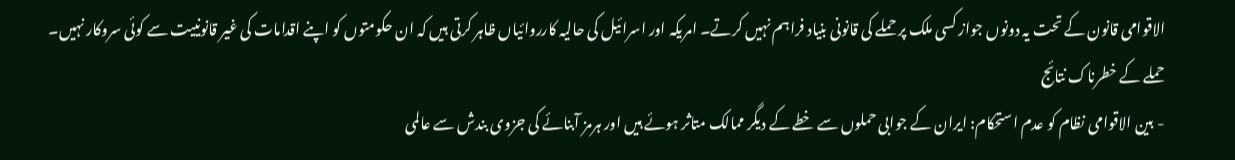الاقوامی قانون کے تحت یہ دونوں جواز کسی ملک پر حملے کی قانونی بنیاد فراہم نہیں کرتے۔ امریکہ اور اسرائیل کی حالیہ کارروائیاں ظاہر کرتی ہیں کہ ان حکومتوں کو اپنے اقدامات کی غیر قانونییت سے کوئی سروکار نہیں۔
حملے کے خطرناک نتائج
- بین الاقوامی نظام کو عدم استحکام: ایران کے جوابی حملوں سے خطے کے دیگر ممالک متاثر ہوئے ہیں اور ہرمز آبنائے کی جزوی بندش سے عالمی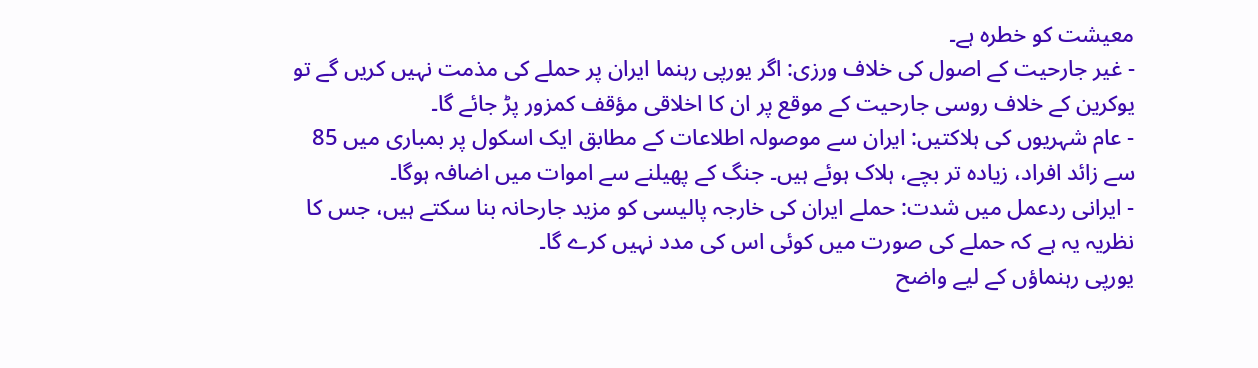معیشت کو خطرہ ہے۔
- غیر جارحیت کے اصول کی خلاف ورزی: اگر یورپی رہنما ایران پر حملے کی مذمت نہیں کریں گے تو یوکرین کے خلاف روسی جارحیت کے موقع پر ان کا اخلاقی مؤقف کمزور پڑ جائے گا۔
- عام شہریوں کی ہلاکتیں: ایران سے موصولہ اطلاعات کے مطابق ایک اسکول پر بمباری میں 85 سے زائد افراد، زیادہ تر بچے، ہلاک ہوئے ہیں۔ جنگ کے پھیلنے سے اموات میں اضافہ ہوگا۔
- ایرانی ردعمل میں شدت: حملے ایران کی خارجہ پالیسی کو مزید جارحانہ بنا سکتے ہیں، جس کا نظریہ یہ ہے کہ حملے کی صورت میں کوئی اس کی مدد نہیں کرے گا۔
یورپی رہنماؤں کے لیے واضح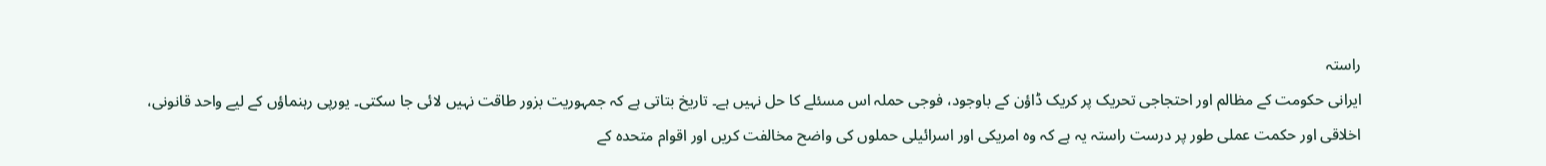راستہ
ایرانی حکومت کے مظالم اور احتجاجی تحریک پر کریک ڈاؤن کے باوجود، فوجی حملہ اس مسئلے کا حل نہیں ہے۔ تاریخ بتاتی ہے کہ جمہوریت بزور طاقت نہیں لائی جا سکتی۔ یورپی رہنماؤں کے لیے واحد قانونی، اخلاقی اور حکمت عملی طور پر درست راستہ یہ ہے کہ وہ امریکی اور اسرائیلی حملوں کی واضح مخالفت کریں اور اقوام متحدہ کے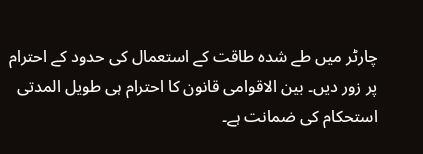چارٹر میں طے شدہ طاقت کے استعمال کی حدود کے احترام پر زور دیں۔ بین الاقوامی قانون کا احترام ہی طویل المدتی استحکام کی ضمانت ہے۔